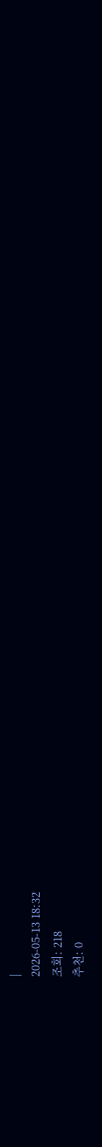|
2026-05-13 18:32
조회: 218
추천: 0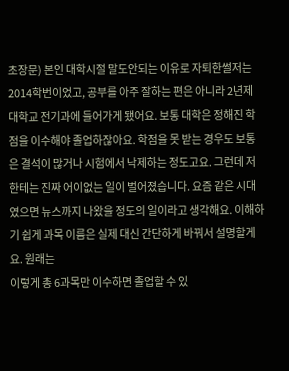초장문) 본인 대학시절 말도안되는 이유로 자퇴한썰저는 2014학번이었고, 공부를 아주 잘하는 편은 아니라 2년제 대학교 전기과에 들어가게 됐어요. 보통 대학은 정해진 학점을 이수해야 졸업하잖아요. 학점을 못 받는 경우도 보통은 결석이 많거나 시험에서 낙제하는 정도고요. 그런데 저한테는 진짜 어이없는 일이 벌어졌습니다. 요즘 같은 시대였으면 뉴스까지 나왔을 정도의 일이라고 생각해요. 이해하기 쉽게 과목 이름은 실제 대신 간단하게 바꿔서 설명할게요. 원래는
이렇게 총 6과목만 이수하면 졸업할 수 있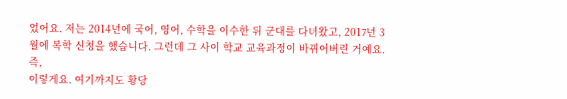었어요. 저는 2014년에 국어, 영어, 수학을 이수한 뒤 군대를 다녀왔고, 2017년 3월에 복학 신청을 했습니다. 그런데 그 사이 학교 교육과정이 바뀌어버린 거예요. 즉,
이렇게요. 여기까지도 황당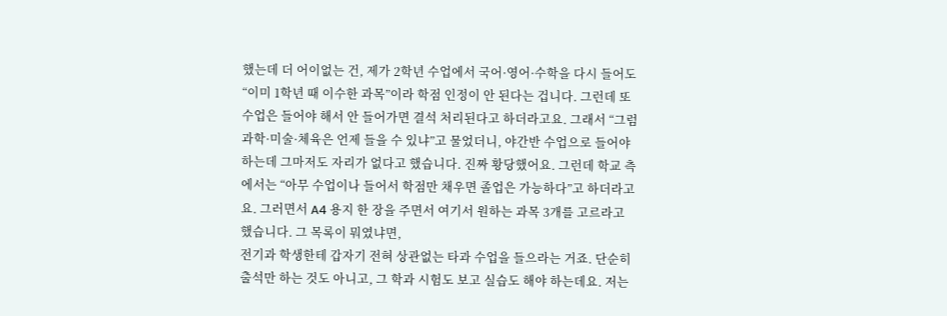했는데 더 어이없는 건, 제가 2학년 수업에서 국어·영어·수학을 다시 들어도 “이미 1학년 때 이수한 과목”이라 학점 인정이 안 된다는 겁니다. 그런데 또 수업은 들어야 해서 안 들어가면 결석 처리된다고 하더라고요. 그래서 “그럼 과학·미술·체육은 언제 들을 수 있냐”고 물었더니, 야간반 수업으로 들어야 하는데 그마저도 자리가 없다고 했습니다. 진짜 황당했어요. 그런데 학교 측에서는 “아무 수업이나 들어서 학점만 채우면 졸업은 가능하다”고 하더라고요. 그러면서 A4 용지 한 장을 주면서 여기서 원하는 과목 3개를 고르라고 했습니다. 그 목록이 뭐였냐면,
전기과 학생한테 갑자기 전혀 상관없는 타과 수업을 들으라는 거죠. 단순히 출석만 하는 것도 아니고, 그 학과 시험도 보고 실습도 해야 하는데요. 저는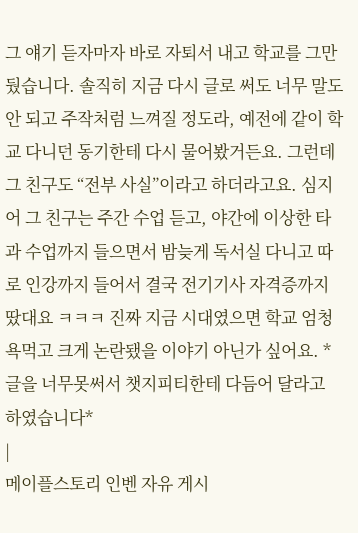그 얘기 듣자마자 바로 자퇴서 내고 학교를 그만뒀습니다. 솔직히 지금 다시 글로 써도 너무 말도 안 되고 주작처럼 느껴질 정도라, 예전에 같이 학교 다니던 동기한테 다시 물어봤거든요. 그런데 그 친구도 “전부 사실”이라고 하더라고요. 심지어 그 친구는 주간 수업 듣고, 야간에 이상한 타과 수업까지 들으면서 밤늦게 독서실 다니고 따로 인강까지 들어서 결국 전기기사 자격증까지 땄대요 ㅋㅋㅋ 진짜 지금 시대였으면 학교 엄청 욕먹고 크게 논란됐을 이야기 아닌가 싶어요. *글을 너무못써서 챗지피티한테 다듬어 달라고 하였습니다*
|
메이플스토리 인벤 자유 게시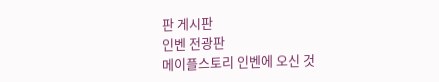판 게시판
인벤 전광판
메이플스토리 인벤에 오신 것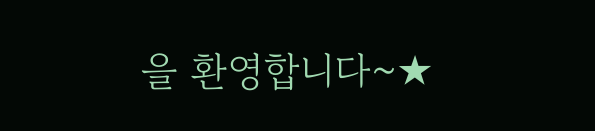을 환영합니다~★